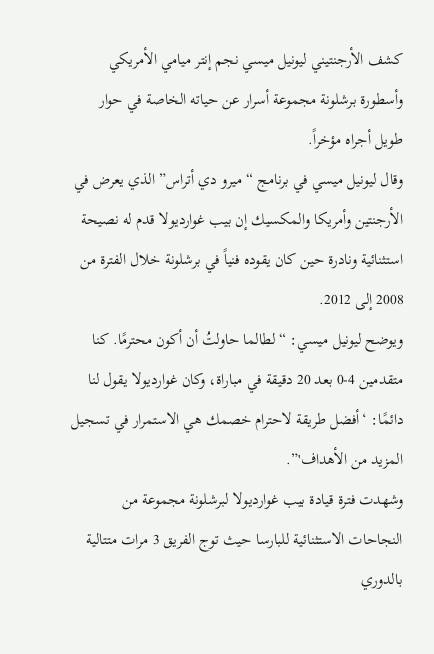كشف الأرجنتيني ليونيل ميسي نجم إنتر ميامي الأمريكي وأسطورة برشلونة مجموعة أسرار عن حياته الخاصة في حوار طويل أجراه مؤخراً.
وقال ليونيل ميسي في برنامج “ميرو دي أتراس” الذي يعرض في الأرجنتين وأمريكا والمكسيك إن بيب غوارديولا قدم له نصيحة استثنائية ونادرة حين كان يقوده فنياً في برشلونة خلال الفترة من 2008 إلى 2012.
ويوضح ليونيل ميسي: “لطالما حاولتُ أن أكون محترمًا. كنا متقدمين 4-0 بعد 20 دقيقة في مباراة، وكان غوارديولا يقول لنا دائمًا: ‘أفضل طريقة لاحترام خصمك هي الاستمرار في تسجيل المزيد من الأهداف'”.
وشهدت فترة قيادة بيب غوارديولا لبرشلونة مجموعة من النجاحات الاستثنائية للبارسا حيث توج الفريق 3 مرات متتالية بالدوري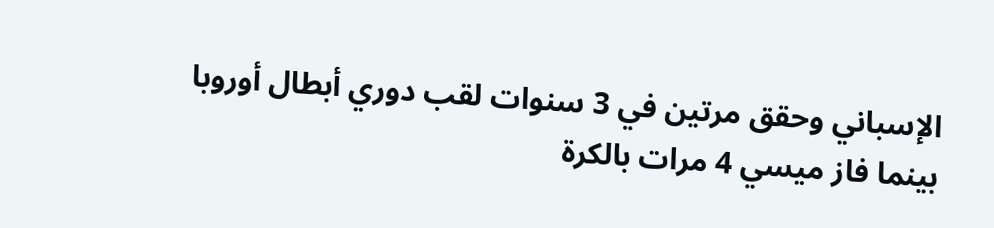الإسباني وحقق مرتين في 3 سنوات لقب دوري أبطال أوروبا بينما فاز ميسي 4 مرات بالكرة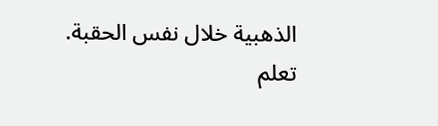الذهبية خلال نفس الحقبة.
تعلم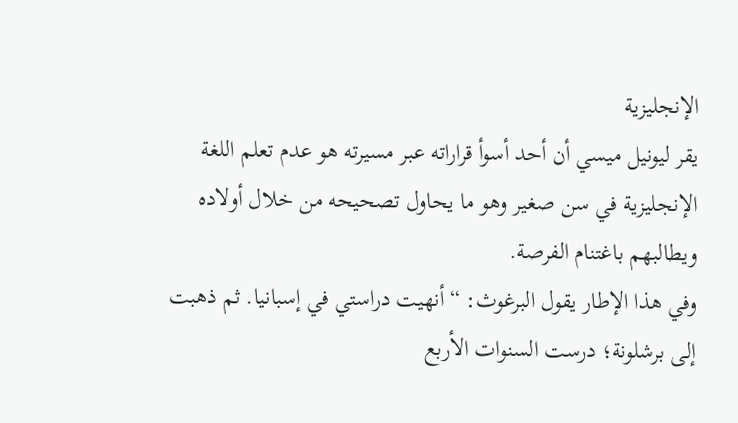الإنجليزية
يقر ليونيل ميسي أن أحد أسوأ قراراته عبر مسيرته هو عدم تعلم اللغة الإنجليزية في سن صغير وهو ما يحاول تصحيحه من خلال أولاده ويطالبهم باغتنام الفرصة.
وفي هذا الإطار يقول البرغوث: “أنهيت دراستي في إسبانيا. ثم ذهبت إلى برشلونة؛ درست السنوات الأربع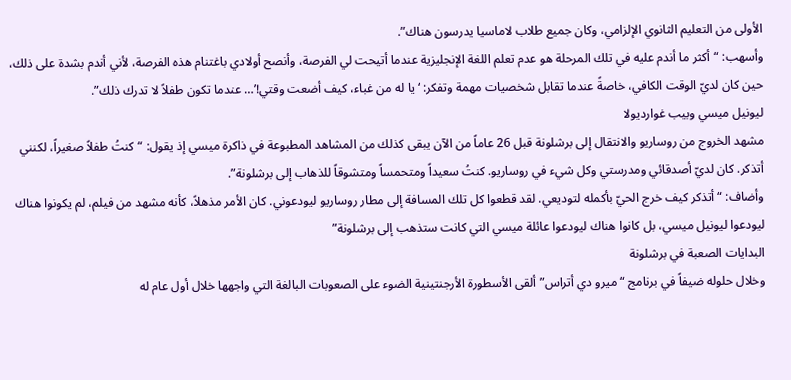الأولى من التعليم الثانوي الإلزامي، وكان جميع طلاب لاماسيا يدرسون هناك”.
وأسهب: “أكثر ما أندم عليه في تلك المرحلة هو عدم تعلم اللغة الإنجليزية عندما أتيحت لي الفرصة، وأنصح أولادي باغتنام هذه الفرصة، لأني أندم بشدة على ذلك، حين كان لديّ الوقت الكافي، خاصةً عندما تقابل شخصيات مهمة وتفكر: ‘يا له من غباء، كيف أضعت وقتي!’… عندما تكون طفلاً لا تدرك ذلك”.
ليونيل ميسي وبيب غوارديولا
مشهد الخروج من روساريو والانتقال إلى برشلونة قبل 26 عاماً من الآن يبقى كذلك من المشاهد المطبوعة في ذاكرة ميسي إذ يقول: “كنتُ طفلاً صغيراً، لكنني أتذكر. كان لديّ أصدقائي ومدرستي وكل شيء في روساريو. كنتُ سعيداً ومتحمساً ومتشوقاً للذهاب إلى برشلونة”.
وأضاف: “أتذكر كيف خرج الحيّ بأكمله لتوديعي. لقد قطعوا كل تلك المسافة إلى مطار روساريو ليودعوني. كان الأمر مذهلاً، كأنه مشهد من فيلم، لم يكونوا هناك ليودعوا ليونيل ميسي، بل كانوا هناك ليودعوا عائلة ميسي التي كانت ستذهب إلى برشلونة”
البدايات الصعبة في برشلونة
وخلال حلوله ضيفاً في برنامج “ميرو دي أتراس” ألقى الأسطورة الأرجنتينية الضوء على الصعوبات البالغة التي واجهها خلال أول عام له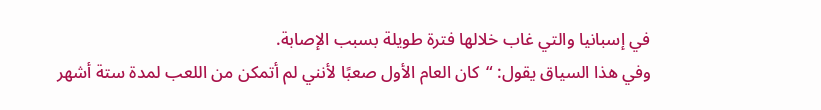في إسبانيا والتي غاب خلالها فترة طويلة بسبب الإصابة.
وفي هذا السياق يقول: “كان العام الأول صعبًا لأنني لم أتمكن من اللعب لمدة ستة أشهر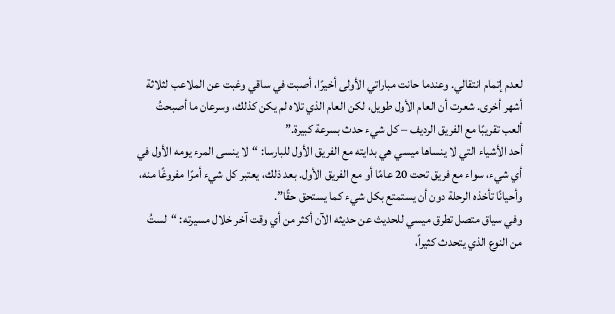لعدم إتمام انتقالي. وعندما حانت مباراتي الأولى أخيرًا، أصبت في ساقي وغبت عن الملاعب لثلاثة أشهر أخرى. شعرت أن العام الأول طويل، لكن العام الذي تلاه لم يكن كذلك، وسرعان ما أصبحتُ ألعب تقريبًا مع الفريق الرديف – كل شيء حدث بسرعة كبيرة.”
أحد الأشياء التي لا ينساها ميسي هي بدايته مع الفريق الأول للبارسا: “لا ينسى المرء يومه الأول في أي شيء، سواء مع فريق تحت 20 عامًا أو مع الفريق الأول. بعد ذلك، يعتبر كل شيء أمرًا مفروغًا منه، وأحيانًا تأخذه الرحلة دون أن يستمتع بكل شيء كما يستحق حقًا”.
وفي سياق متصل تطرق ميسي للحديث عن حديثه الآن أكثر من أي وقت آخر خلال مسيرته: “لستُ من النوع الذي يتحدث كثيراً،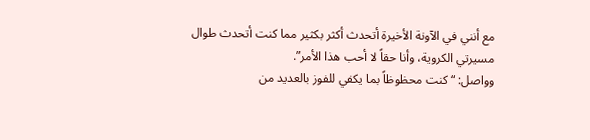مع أنني في الآونة الأخيرة أتحدث أكثر بكثير مما كنت أتحدث طوال مسيرتي الكروية، وأنا حقاً لا أحب هذا الأمر”.
وواصل: “كنت محظوظاً بما يكفي للفوز بالعديد من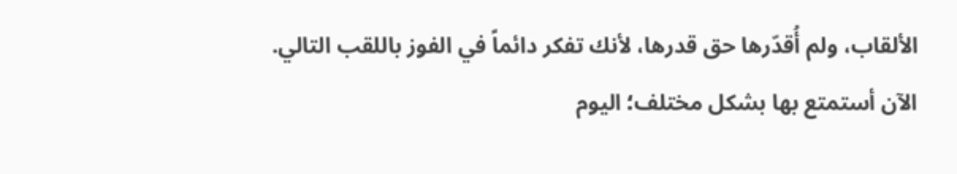الألقاب، ولم أُقدّرها حق قدرها، لأنك تفكر دائماً في الفوز باللقب التالي. الآن أستمتع بها بشكل مختلف؛ اليوم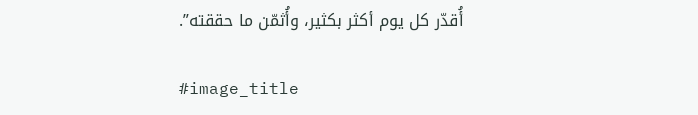أُقدّر كل يوم أكثر بكثير، وأُثمّن ما حققته”.

#image_title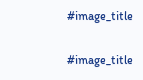#image_title

#image_title